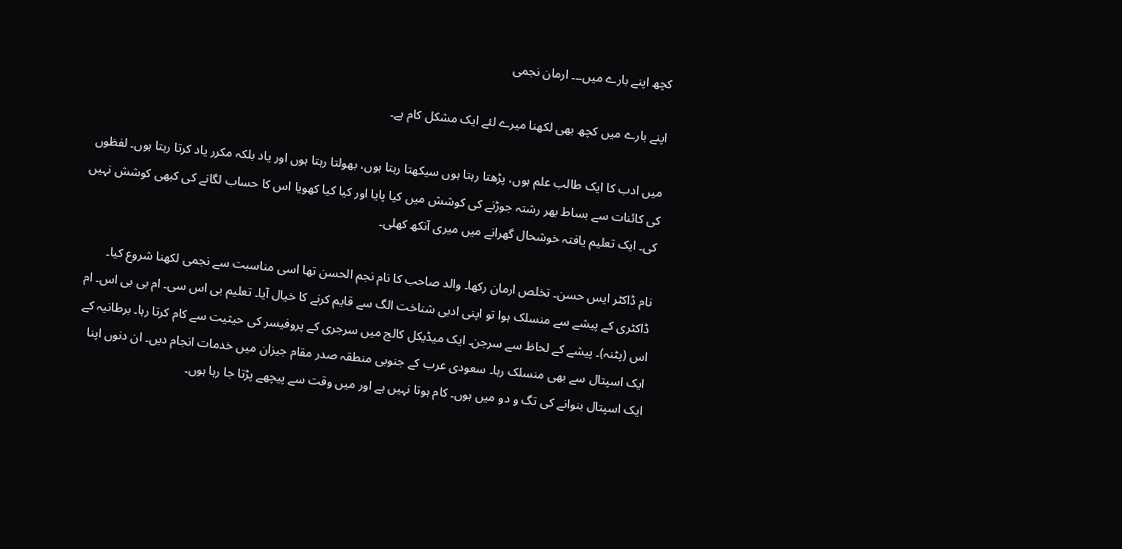کچھ اپنے بارے میں۔۔۔ ارمان نجمی

اپنے بارے میں کچھ بھی لکھنا میرے لئے ایک مشکل کام ہے۔

میں ادب کا ایک طالب علم ہوں، پڑھتا رہتا ہوں سیکھتا رہتا ہوں، بھولتا رہتا ہوں اور یاد بلکہ مکرر یاد کرتا رہتا ہوں۔ لفظوں کی کائنات سے بساط بھر رشتہ جوڑنے کی کوشش میں کیا پایا اور کیا کیا کھویا اس کا حساب لگانے کی کبھی کوشش نہیں کی۔ ایک تعلیم یافتہ خوشحال گھرانے میں میری آنکھ کھلی۔

نام ڈاکٹر ایس حسن۔ تخلص ارمان رکھا۔ والد صاحب کا نام نجم الحسن تھا اسی مناسبت سے نجمی لکھنا شروع کیا۔ ڈاکٹری کے پیشے سے منسلک ہوا تو اپنی ادبی شناخت الگ سے قایم کرنے کا خیال آیا۔ تعلیم بی اس سی۔ ام بی بی اس۔ ام اس (پٹنہ)۔ پیشے کے لحاظ سے سرجن۔ ایک میڈیکل کالج میں سرجری کے پروفیسر کی حیثیت سے کام کرتا رہا۔ برطانیہ کے ایک اسپتال سے بھی منسلک رہا۔ سعودی عرب کے جنوبی منطقہ صدر مقام جیزان میں خدمات انجام دیں۔ ان دنوں اپنا ایک اسپتال بنوانے کی تگ و دو میں ہوں۔ کام ہوتا نہیں ہے اور میں وقت سے پیچھے پڑتا جا رہا ہوں۔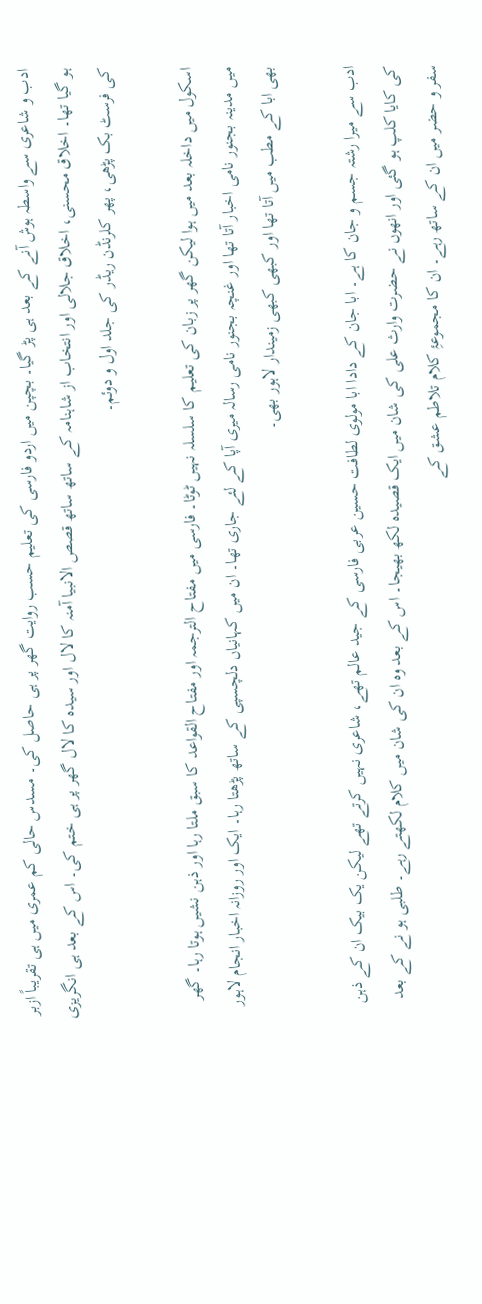ادب و شاعری سے واسطہ ہوش آنے کے بعد ہی پڑ گیا۔ بچپن میں اردو فارسی کی تعلیم حسب روایت گھر پر ہی حاصل کی۔ مسدس حالی کم عمری میں ہی تقریباً ازبر ہو گیا تھا۔ اخلاق محسنی، اخلاق جلالی اور انتخاب از شاہنامہ کے ساتھ ساتھ قصص الانبیا آمنہ کا لال اور سیدہ کا لال گھر پر ہی ختم کی۔ اس کے بعد ہی انگریزی کی فرسٹ بک پڑھی، پھر کلرنڈن ریڈر کی جلد اول و دوئم۔

اسکول میں داخلہ بعد میں ہوا لیکن گھر پر زبان کی تعلیم کا سلسلہ نہیں ٹوٹا۔ فارسی میں مفتاح الترجمہ اور مفتاح القواعد کا سبق ملتا رہا اور ذہن نشیں ہوتا رہا۔ گھر میں مدینہ بجنور نامی اخبار آتا تھا اور غنچہ بجنور نامی رسالہ میری آپا کے لئے جاری تھا۔ ان میں کہانیاں دلچسپی کے ساتھ پڑھتا رہا۔ ایک اور روزانہ اخبار انجام لاہور بھی ابا کے مطب میں آتا تھا اور کبھی کبھی زمیندار لاہور بھی۔

ادب سے میرا رشتہ جسم و جان کا ہے۔ ابا جان کے دادا ابا مولوی لطافت حسین عربی فارسی کے جید عالم تھے، شاعری نہیں کرتے تھے لیکن یک بیک ان کے ذہن کی کایا کلپ ہو گئی اور انھوں نے حضرت وارث علی کی شان میں ایک قصیدہ لکھ بھیجا۔ اس کے بعد وہ ان کی شان میں کلام لکھتے رہے۔ طلبی ہو نے کے بعد سفر و حضر میں ان کے ساتھ رہے۔ ان کا مجموعۂِ کلام تلاطم عشق کے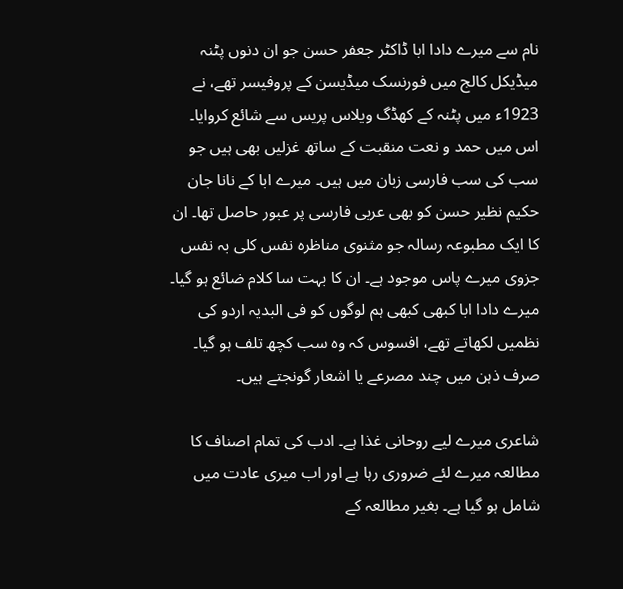نام سے میرے دادا ابا ڈاکٹر جعفر حسن جو ان دنوں پٹنہ میڈیکل کالج میں فورنسک میڈیسن کے پروفیسر تھے، نے 1923ء میں پٹنہ کے کھڈگ ویلاس پریس سے شائع کروایا۔ اس میں حمد و نعت منقبت کے ساتھ غزلیں بھی ہیں جو سب کی سب فارسی زبان میں ہیں۔ میرے ابا کے نانا جان حکیم نظیر حسن کو بھی عربی فارسی پر عبور حاصل تھا۔ ان کا ایک مطبوعہ رسالہ جو مثنوی مناظرہ نفس کلی بہ نفس جزوی میرے پاس موجود ہے۔ ان کا بہت سا کلام ضائع ہو گیا۔ میرے دادا ابا کبھی کبھی ہم لوگوں کو فی البدیہ اردو کی نظمیں لکھاتے تھے، افسوس کہ وہ سب کچھ تلف ہو گیا۔ صرف ذہن میں چند مصرعے یا اشعار گونجتے ہیں۔

شاعری میرے لیے روحانی غذا ہے۔ ادب کی تمام اصناف کا مطالعہ میرے لئے ضروری رہا ہے اور اب میری عادت میں شامل ہو گیا ہے۔ بغیر مطالعہ کے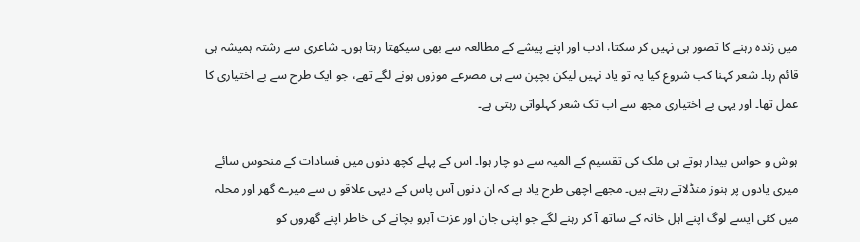میں زندہ رہنے کا تصور ہی نہیں کر سکتا، ادب اور اپنے پیشے کے مطالعہ سے بھی سیکھتا رہتا ہوں۔ شاعری سے رشتہ ہمیشہ ہی قائم رہا۔ شعر کہنا کب شروع کیا یہ تو یاد نہیں لیکن بچپن سے ہی مصرعے موزوں ہونے لگے تھے، جو ایک طرح سے بے اختیاری کا عمل تھا۔ اور یہی بے اختیاری مجھ سے اب تک شعر کہلواتی رہتی ہے۔

ہوش و حواس بیدار ہوتے ہی ملک کی تقسیم کے المیہ سے دو چار ہوا۔ اس کے پہلے کچھ دنوں میں فسادات کے منحوس سائے میری یادوں پر ہنوز منڈلاتے رہتے ہیں۔ مجھے اچھی طرح یاد ہے کہ ان دنوں آس پاس کے دیہی علاقو ں سے میرے گھر اور محلہ میں کئی ایسے لوگ اپنے اہل خانہ کے ساتھ آ کر رہنے لگے جو اپنی جان اور عزت آبرو بچانے کی خاطر اپنے گھروں کو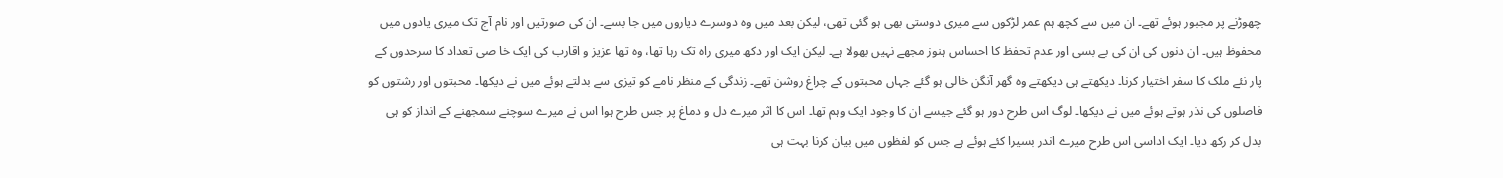چھوڑنے پر مجبور ہوئے تھے۔ ان میں سے کچھ ہم عمر لڑکوں سے میری دوستی بھی ہو گئی تھی، لیکن بعد میں وہ دوسرے دیاروں میں جا بسے۔ ان کی صورتیں اور نام آج تک میری یادوں میں محفوظ ہیں۔ ان دنوں کی ان کی بے بسی اور عدم تحفظ کا احساس ہنوز مجھے نہیں بھولا ہے۔ لیکن ایک اور دکھ میری راہ تک رہا تھا، وہ تھا عزیز و اقارب کی ایک خا صی تعداد کا سرحدوں کے پار نئے ملک کا سفر اختیار کرنا۔ دیکھتے ہی دیکھتے وہ گھر آنگن خالی ہو گئے جہاں محبتوں کے چراغ روشن تھے۔ زندگی کے منظر نامے کو تیزی سے بدلتے ہوئے میں نے دیکھا۔ محبتوں اور رشتوں کو فاصلوں کی نذر ہوتے ہوئے میں نے دیکھا۔ لوگ اس طرح دور ہو گئے جیسے ان کا وجود ایک وہم تھا۔ اس کا اثر میرے دل و دماغ پر جس طرح ہوا اس نے میرے سوچنے سمجھنے کے انداز کو ہی بدل کر رکھ دیا۔ ایک اداسی اس طرح میرے اندر بسیرا کئے ہوئے ہے جس کو لفظوں میں بیان کرنا بہت ہی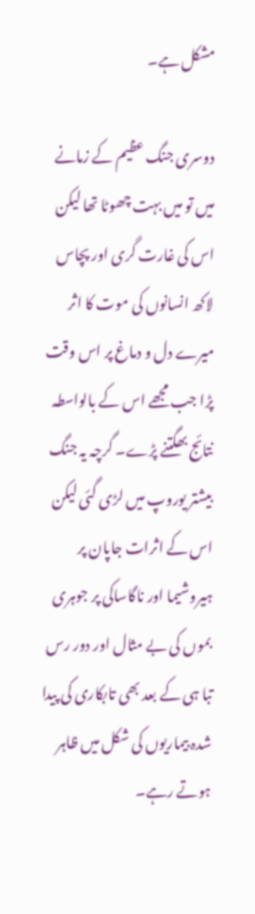مشکل ہے۔

دوسری جنگ عظیم کے زمانے میں تو میں بہت چھوٹا تھا لیکن اس کی غارت گری اور پچاس لاکھ انسانوں کی موت کا اثر میرے دل و دماغ پر اس وقت پڑا جب مجھے اس کے بالواسطہ نتائج بھگتنے پڑے۔ گرچہ یہ جنگ بیشتر یوروپ میں لڑی گئی لیکن اس کے اثرات جاپان پر ہیروشیما اور ناگاساکی پر جوہری بموں کی بے مثال اور دور رس تبا ہی کے بعد بھی تابکاری کی پیدا شدہ بیماریوں کی شکل میں ظاہر ہوتے رہے۔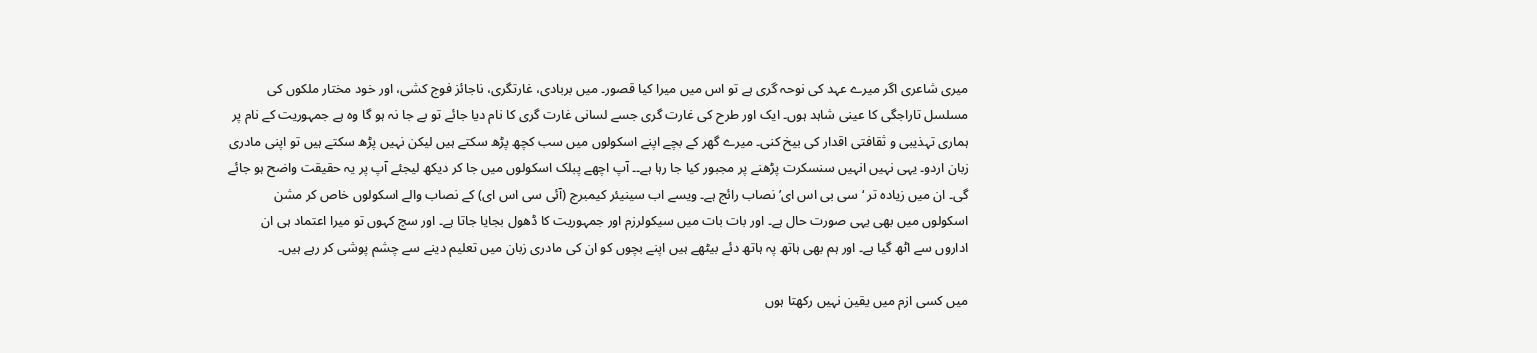میری شاعری اگر میرے عہد کی نوحہ گری ہے تو اس میں میرا کیا قصور۔ میں بربادی، غارتگری، ناجائز فوج کشی، اور خود مختار ملکوں کی مسلسل تاراجگی کا عینی شاہد ہوں۔ ایک اور طرح کی غارت گری جسے لسانی غارت گری کا نام دیا جائے تو بے جا نہ ہو گا وہ ہے جمہوریت کے نام پر ہماری تہذیبی و ثقافتی اقدار کی بیخ کنی۔ میرے گھر کے بچے اپنے اسکولوں میں سب کچھ پڑھ سکتے ہیں لیکن نہیں پڑھ سکتے ہیں تو اپنی مادری زبان اردو۔ یہی نہیں انہیں سنسکرت پڑھنے پر مجبور کیا جا رہا ہے۔۔ آپ اچھے پبلک اسکولوں میں جا کر دیکھ لیجئے آپ پر یہ حقیقت واضح ہو جائے گی۔ ان میں زیادہ تر ‘سی بی اس ای’ نصاب رائج ہے۔ ویسے اب سینیئر کیمبرج (آئی سی اس ای) کے نصاب والے اسکولوں خاص کر مشن اسکولوں میں بھی یہی صورت حال ہے۔ اور بات بات میں سیکولرزم اور جمہوریت کا ڈھول بجایا جاتا ہے۔ اور سچ کہوں تو میرا اعتماد ہی ان اداروں سے اٹھ گیا ہے۔ اور ہم بھی ہاتھ پہ ہاتھ دئے بیٹھے ہیں اپنے بچوں کو ان کی مادری زبان میں تعلیم دینے سے چشم پوشی کر رہے ہیں۔

میں کسی ازم میں یقین نہیں رکھتا ہوں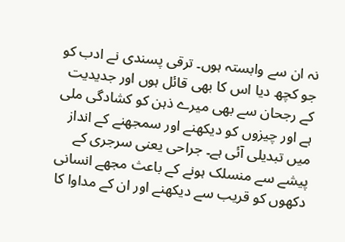نہ ان سے وابستہ ہوں۔ ترقی پسندی نے ادب کو جو کچھ دیا اس کا بھی قائل ہوں اور جدیدیت کے رجحان سے بھی میرے ذہن کو کشادگی ملی ہے اور چیزوں کو دیکھنے اور سمجھنے کے انداز میں تبدیلی آئی ہے۔ جراحی یعنی سرجری کے پیشے سے منسلک ہونے کے باعث مجھے انسانی دکھوں کو قریب سے دیکھنے اور ان کے مداوا کا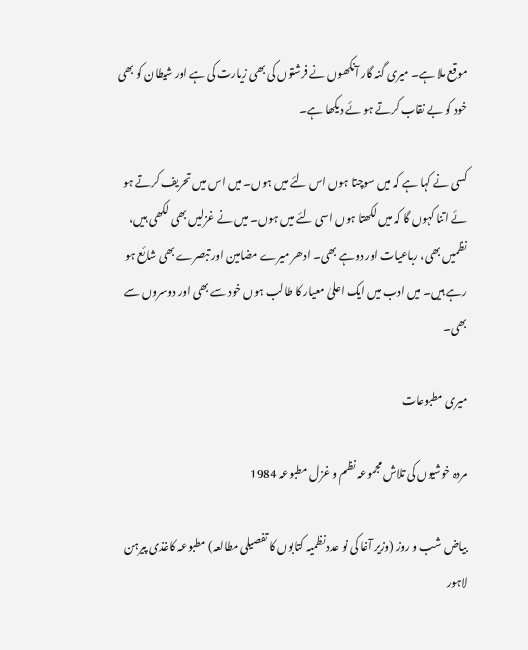موقع ملا ہے۔ میری گنہ گار آنکھوں نے فرشتوں کی بھی زیارت کی ہے اور شیطان کو بھی خود کو بے نقاب کرتے ہو ئے دیکھا ہے۔

کسی نے کہا ہے کہ میں سوچتا ہوں اس لئے میں ہوں۔ میں اس میں تحریف کرتے ہو ئے اتنا کہوں گا کہ میں لکھتا ہوں اسی لئے میں ہوں۔ میں نے غزلیں بھی لکھی ہیں، نظمیں بھی، رباعیات اور دوہے بھی۔ ادھر میرے مضامین اور تبصرے بھی شائع ہو رہے ہیں۔ میں ادب میں ایک اعلیٰ معیار کا طالب ہوں خود سے بھی اور دوسروں سے بھی۔

میری مطبوعات

مردہ خوشیوں کی تلاش مجموعہ نظم و غزل مطبوعہ 1984

بیاض شب و روز (وزیر آغا کی نو عدد نظمیہ کتابوں کا تفصیلی مطالعہ) مطبوعہ کاغذی پیرہن لاہور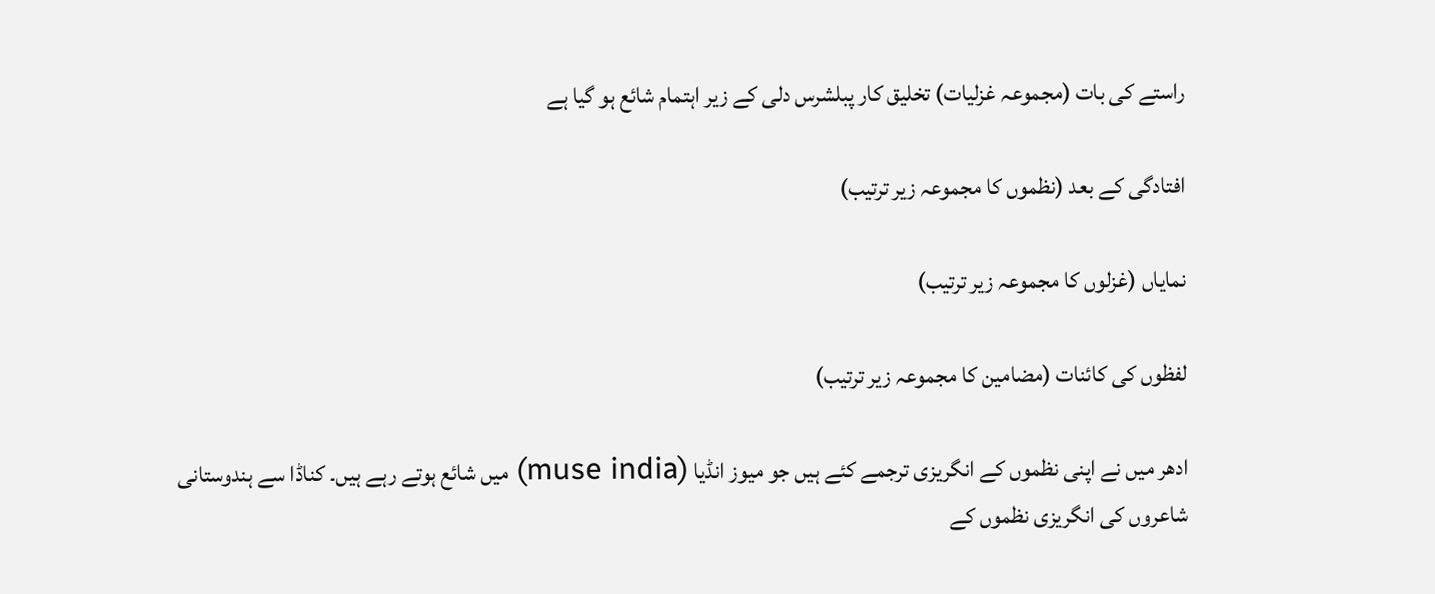راستے کی بات (مجموعہ غزلیات) تخلیق کار پبلشرس دلی کے زیر اہتمام شائع ہو گیا ہے

افتادگی کے بعد (نظموں کا مجموعہ زیر ترتیب)

نمایاں (غزلوں کا مجموعہ زیر ترتیب)

لفظوں کی کائنات (مضامین کا مجموعہ زیر ترتیب)

ادھر میں نے اپنی نظموں کے انگریزی ترجمے کئے ہیں جو میوز انڈیا (muse india) میں شائع ہوتے رہے ہیں۔ کناڈا سے ہندوستانی شاعروں کی انگریزی نظموں کے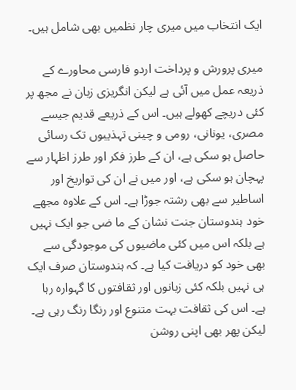ایک انتخاب میں میری چار نظمیں بھی شامل ہیں۔

میری پرورش و پرداخت اردو فارسی محاورے کے ذریعہ عمل میں آئی ہے لیکن انگریزی زبان نے مجھ پر کئی دریچے کھولے ہیں۔ اس کے ذریعے قدیم جیسے مصری، یونانی، رومی و چینی تہذیبوں تک رسائی حاصل ہو سکی ہے، ان کے طرز فکر اور طرز اظہار سے پہچان ہو سکی ہے، اور میں نے ان کی تواریخ اور اساطیر سے بھی رشتہ جوڑا ہے۔ اس کے علاوہ مجھے خود ہندوستان جنت نشان کے ما ضی جو ایک نہیں ہے بلکہ اس میں کئی ماضیوں کی موجودگی سے بھی خود کو دریافت کیا ہے۔ کہ ہندوستان صرف ایک ہی نہیں بلکہ کئی زبانوں اور ثقافتوں کا گہوارہ رہا ہے۔ اس کی ثقافت بہت متنوع اور رنگا رنگ رہی ہے۔ لیکن پھر بھی اپنی روشن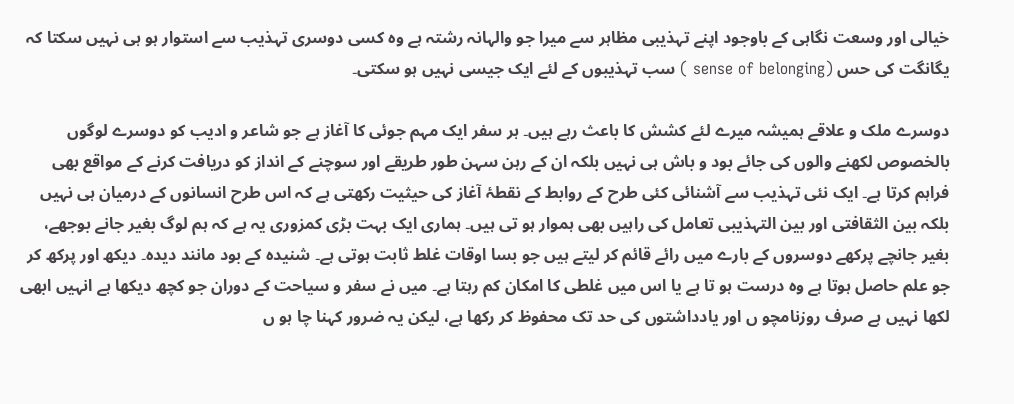خیالی اور وسعت نگاہی کے باوجود اپنے تہذیبی مظاہر سے میرا جو والہانہ رشتہ ہے وہ کسی دوسری تہذیب سے استوار ہو ہی نہیں سکتا کہ یگانگت کی حس (sense of belonging ) سب تہذیبوں کے لئے ایک جیسی نہیں ہو سکتی۔

دوسرے ملک و علاقے ہمیشہ میرے لئے کشش کا باعث رہے ہیں۔ ہر سفر ایک مہم جوئی کا آغاز ہے جو شاعر و ادیب کو دوسرے لوگوں بالخصوص لکھنے والوں کی جائے بود و باش ہی نہیں بلکہ ان کے رہن سہن طور طریقے اور سوچنے کے انداز کو دریافت کرنے کے مواقع بھی فراہم کرتا ہے۔ ایک نئی تہذیب سے آشنائی کئی طرح کے روابط کے نقطۂ آغاز کی حیثیت رکھتی ہے کہ اس طرح انسانوں کے درمیان ہی نہیں بلکہ بین الثقافتی اور بین التہذیبی تعامل کی راہیں بھی ہموار ہو تی ہیں۔ ہماری ایک بہت بڑی کمزوری یہ ہے کہ ہم لوگ بغیر جانے بوجھے، بغیر جانچے پرکھے دوسروں کے بارے میں رائے قائم کر لیتے ہیں جو بسا اوقات غلط ثابت ہوتی ہے۔ شنیدہ کے بود مانند دیدہ۔ دیکھ اور پرکھ کر جو علم حاصل ہوتا ہے وہ درست ہو تا ہے یا اس میں غلطی کا امکان کم رہتا ہے۔ میں نے سفر و سیاحت کے دوران جو کچھ دیکھا ہے انہیں ابھی لکھا نہیں ہے صرف روزنامچو ں اور یادداشتوں کی حد تک محفوظ کر رکھا ہے، لیکن یہ ضرور کہنا چا ہو ں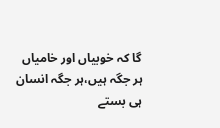گا کہ خوبیاں اور خامیاں ہر جگہ ہیں،ہر جگہ انسان ہی بستے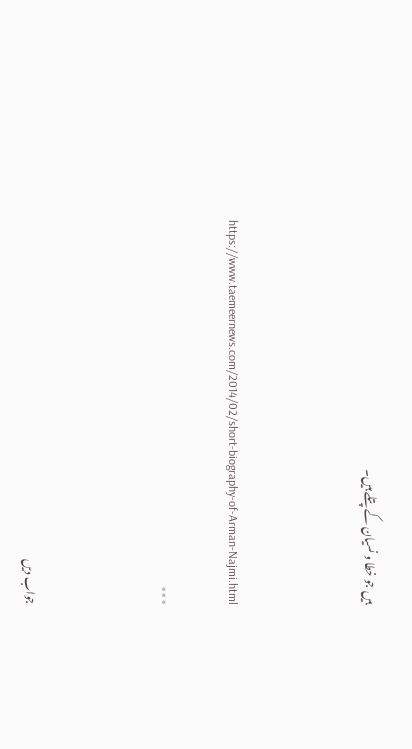ہیں جو خطا و نسیان کے پتلے ہیں۔



https://www.taemeernews.com/2014/02/short-biography-of-Arman-Najmi.html

٭٭٭



جواب دیں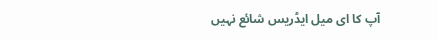آپ کا ای میل ایڈریس شائع نہیں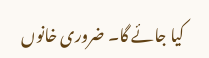کیا جائے گا۔ ضروری خانوں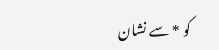کو * سے نشان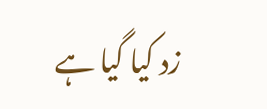زد کیا گیا ہے